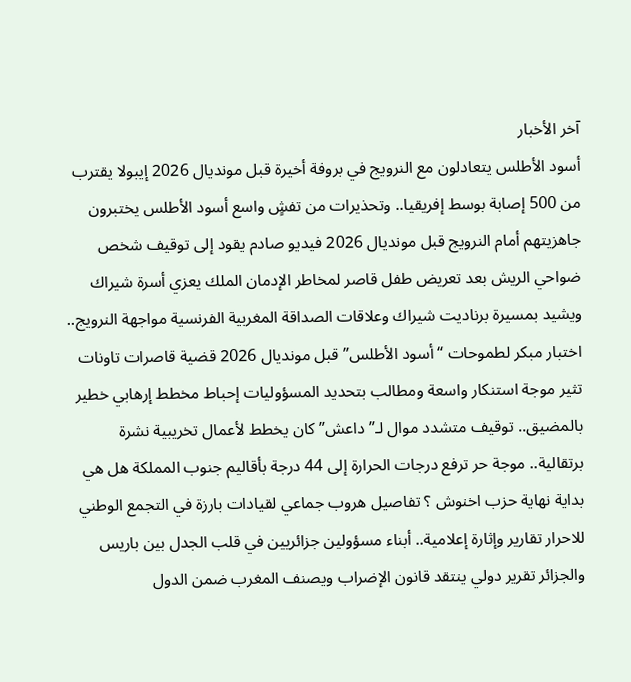آخر الأخبار
أسود الأطلس يتعادلون مع النرويج في بروفة أخيرة قبل مونديال 2026 إيبولا يقترب من 500 إصابة بوسط إفريقيا.. وتحذيرات من تفشٍ واسع أسود الأطلس يختبرون جاهزيتهم أمام النرويج قبل مونديال 2026 فيديو صادم يقود إلى توقيف شخص ضواحي الريش بعد تعريض طفل قاصر لمخاطر الإدمان الملك يعزي أسرة شيراك ويشيد بمسيرة برناديت شيراك وعلاقات الصداقة المغربية الفرنسية مواجهة النرويج.. اختبار مبكر لطموحات “أسود الأطلس” قبل مونديال 2026 قضية قاصرات تاونات تثير موجة استنكار واسعة ومطالب بتحديد المسؤوليات إحباط مخطط إرهابي خطير بالمضيق.. توقيف متشدد موال لـ”داعش” كان يخطط لأعمال تخريبية نشرة برتقالية.. موجة حر ترفع درجات الحرارة إلى 44 درجة بأقاليم جنوب المملكة هل هي بداية نهاية حزب اخنوش ؟ تفاصيل هروب جماعي لقيادات بارزة في التجمع الوطني للاحرار تقارير وإثارة إعلامية.. أبناء مسؤولين جزائريين في قلب الجدل بين باريس والجزائر تقرير دولي ينتقد قانون الإضراب ويصنف المغرب ضمن الدول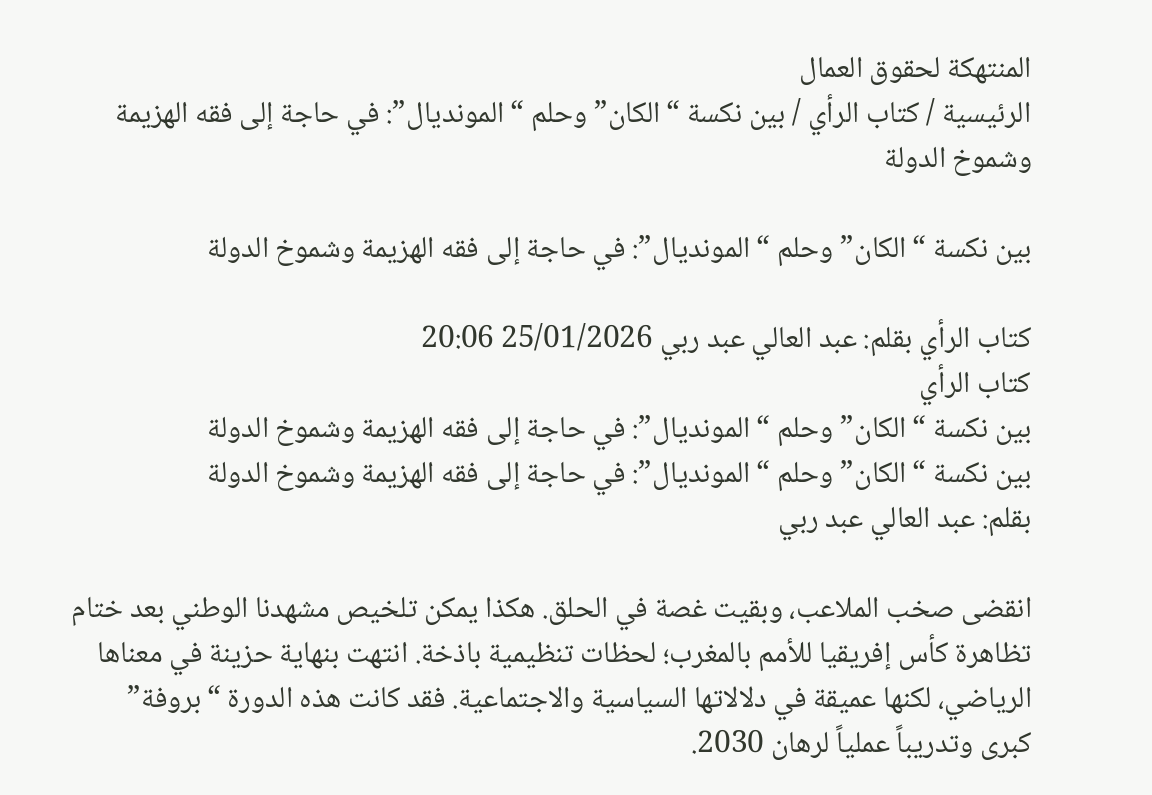المنتهكة لحقوق العمال
الرئيسية / كتاب الرأي / بين نكسة “الكان” وحلم “المونديال”: في حاجة إلى فقه الهزيمة وشموخ الدولة

بين نكسة “الكان” وحلم “المونديال”: في حاجة إلى فقه الهزيمة وشموخ الدولة

كتاب الرأي بقلم: عبد العالي عبد ربي 25/01/2026 20:06
كتاب الرأي
بين نكسة “الكان” وحلم “المونديال”: في حاجة إلى فقه الهزيمة وشموخ الدولة
بين نكسة “الكان” وحلم “المونديال”: في حاجة إلى فقه الهزيمة وشموخ الدولة
بقلم: عبد العالي عبد ربي

انقضى صخب الملاعب، وبقيت غصة في الحلق. هكذا يمكن تلخيص مشهدنا الوطني بعد ختام تظاهرة كأس إفريقيا للأمم بالمغرب؛ لحظات تنظيمية باذخة. انتهت بنهاية حزينة في معناها الرياضي، لكنها عميقة في دلالاتها السياسية والاجتماعية. فقد كانت هذه الدورة “بروفة” كبرى وتدريباً عملياً لرهان 2030.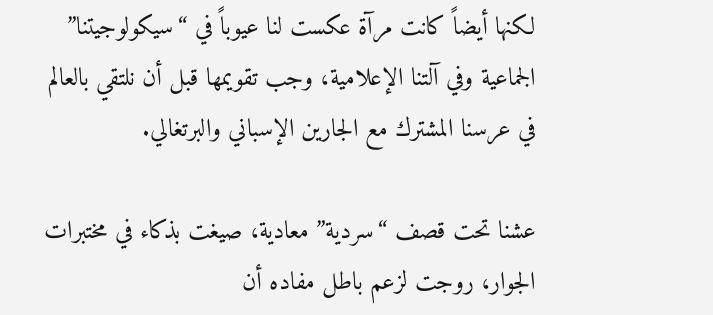لكنها أيضاً كانت مرآة عكست لنا عيوباً في “سيكولوجيتنا” الجماعية وفي آلتنا الإعلامية، وجب تقويمها قبل أن نلتقي بالعالم في عرسنا المشترك مع الجارين الإسباني والبرتغالي.

عشنا تحت قصف “سردية” معادية، صيغت بذكاء في مختبرات الجوار، روجت لزعم باطل مفاده أن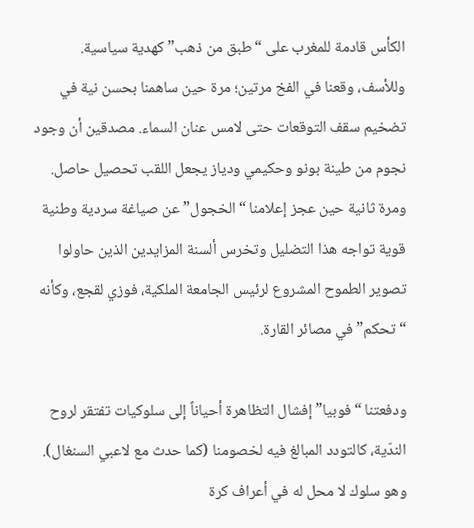الكأس قادمة للمغرب على “طبق من ذهب” كهدية سياسية. وللأسف، وقعنا في الفخ مرتين؛ مرة حين ساهمنا بحسن نية في تضخيم سقف التوقعات حتى لامس عنان السماء. مصدقين أن وجود نجوم من طينة بونو وحكيمي ودياز يجعل اللقب تحصيل حاصل. ومرة ثانية حين عجز إعلامنا “الخجول” عن صياغة سردية وطنية قوية تواجه هذا التضليل وتخرس ألسنة المزايدين الذين حاولوا تصوير الطموح المشروع لرئيس الجامعة الملكية، فوزي لقجع، وكأنه “تحكم” في مصائر القارة.

ودفعتنا “فوبيا” إفشال التظاهرة أحياناً إلى سلوكيات تفتقر لروح الندّية، كالتودد المبالغ فيه لخصومنا (كما حدث مع لاعبي السنغال). وهو سلوك لا محل له في أعراف كرة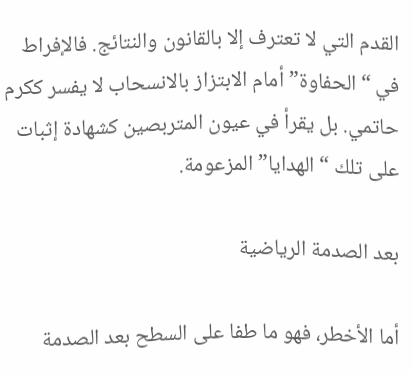القدم التي لا تعترف إلا بالقانون والنتائج. فالإفراط في “الحفاوة” أمام الابتزاز بالانسحاب لا يفسر ككرم حاتمي. بل يقرأ في عيون المتربصين كشهادة إثبات على تلك “الهدايا” المزعومة.

بعد الصدمة الرياضية

أما الأخطر، فهو ما طفا على السطح بعد الصدمة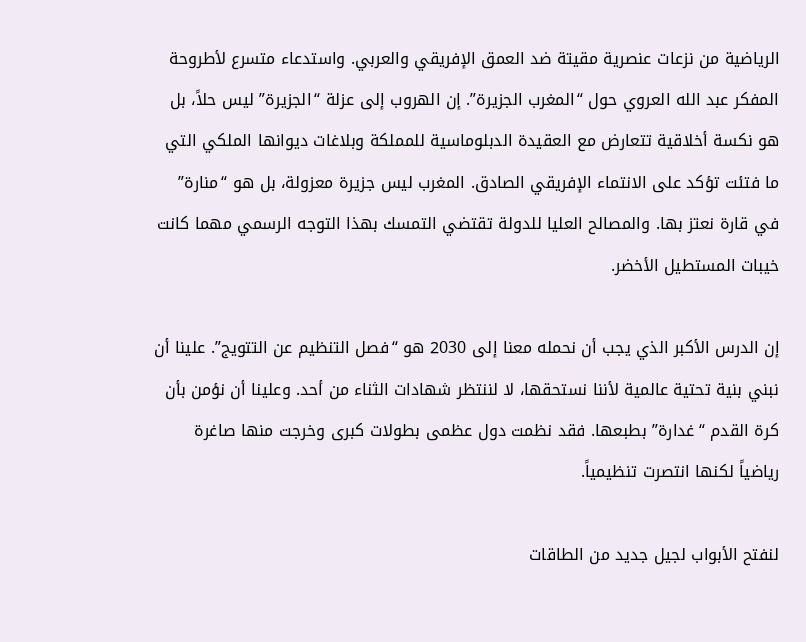الرياضية من نزعات عنصرية مقيتة ضد العمق الإفريقي والعربي. واستدعاء متسرع لأطروحة المفكر عبد الله العروي حول “المغرب الجزيرة”. إن الهروب إلى عزلة “الجزيرة” ليس حلاً، بل هو نكسة أخلاقية تتعارض مع العقيدة الدبلوماسية للمملكة وبلاغات ديوانها الملكي التي ما فتئت تؤكد على الانتماء الإفريقي الصادق. المغرب ليس جزيرة معزولة، بل هو “منارة” في قارة نعتز بها. والمصالح العليا للدولة تقتضي التمسك بهذا التوجه الرسمي مهما كانت خيبات المستطيل الأخضر.

إن الدرس الأكبر الذي يجب أن نحمله معنا إلى 2030 هو “فصل التنظيم عن التتويج”. علينا أن نبني بنية تحتية عالمية لأننا نستحقها، لا لننتظر شهادات الثناء من أحد. وعلينا أن نؤمن بأن كرة القدم “غدارة” بطبعها. فقد نظمت دول عظمى بطولات كبرى وخرجت منها صاغرة رياضياً لكنها انتصرت تنظيمياً.

لنفتح الأبواب لجيل جديد من الطاقات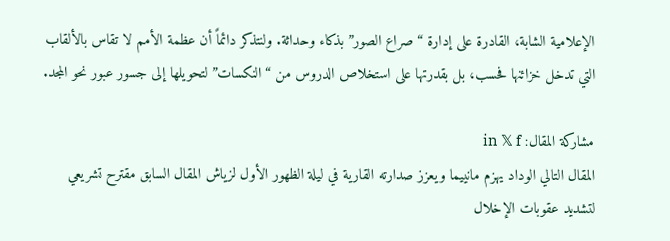الإعلامية الشابة، القادرة على إدارة “صراع الصور” بذكاء وحداثة. ولنتذكر دائماً أن عظمة الأمم لا تقاس بالألقاب التي تدخل خزائنها فحسب، بل بقدرتها على استخلاص الدروس من “النكسات” لتحويلها إلى جسور عبور نحو المجد.

مشاركة المقال: in 𝕏 f
المقال التالي الوداد يهزم مانييما ويعزز صدارته القارية في ليلة الظهور الأول لزياش المقال السابق مقترح تشريعي لتشديد عقوبات الإخلال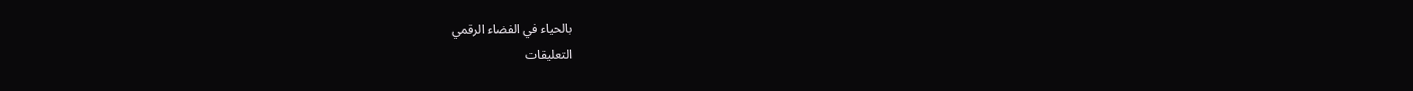بالحياء في الفضاء الرقمي
التعليقات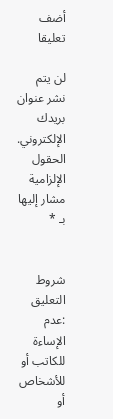أضف تعليقا

لن يتم نشر عنوان بريدك الإلكتروني. الحقول الإلزامية مشار إليها بـ *


شروط التعليق :عدم الإساءة للكاتب أو للأشخاص أو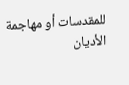للمقدسات أو مهاجمة الأديان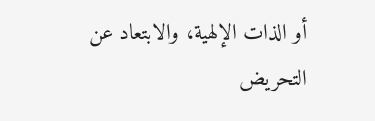أو الذات الإلهية، والابتعاد عن التحريض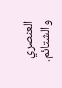العنصري والشتائم.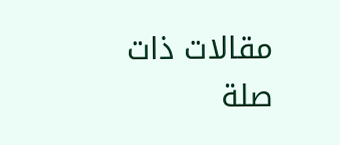مقالات ذات صلة